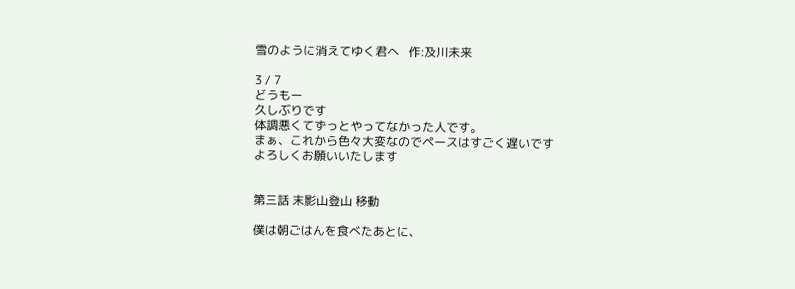雪のように消えてゆく君へ   作:及川未来

3 / 7
どうもー
久しぶりです
体調悪くてずっとやってなかった人です。
まぁ、これから色々大変なのでペースはすごく遅いです
よろしくお願いいたします


第三話 末影山登山 移動

僕は朝ごはんを食べたあとに、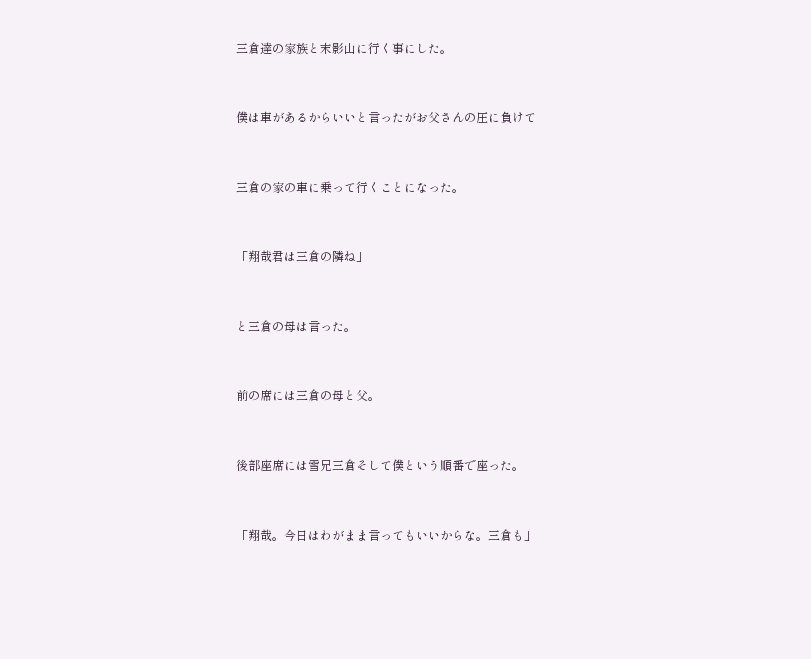三倉達の家族と末影山に行く事にした。



僕は車があるからいいと言ったがお父さんの圧に負けて



三倉の家の車に乗って行くことになった。



「翔哉君は三倉の隣ね」



と三倉の母は言った。



前の席には三倉の母と父。



後部座席には雪兄三倉そして僕という順番で座った。



「翔哉。今日はわがまま言ってもいいからな。三倉も」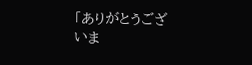「ありがとうございま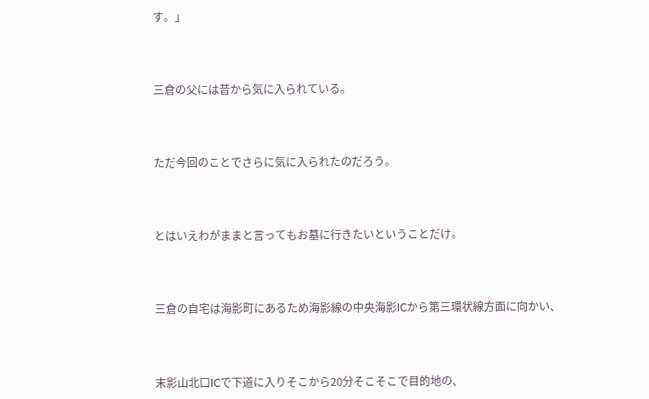す。」



三倉の父には昔から気に入られている。



ただ今回のことでさらに気に入られたのだろう。



とはいえわがままと言ってもお墓に行きたいということだけ。



三倉の自宅は海影町にあるため海影線の中央海影ICから第三環状線方面に向かい、



末影山北口ICで下道に入りそこから20分そこそこで目的地の、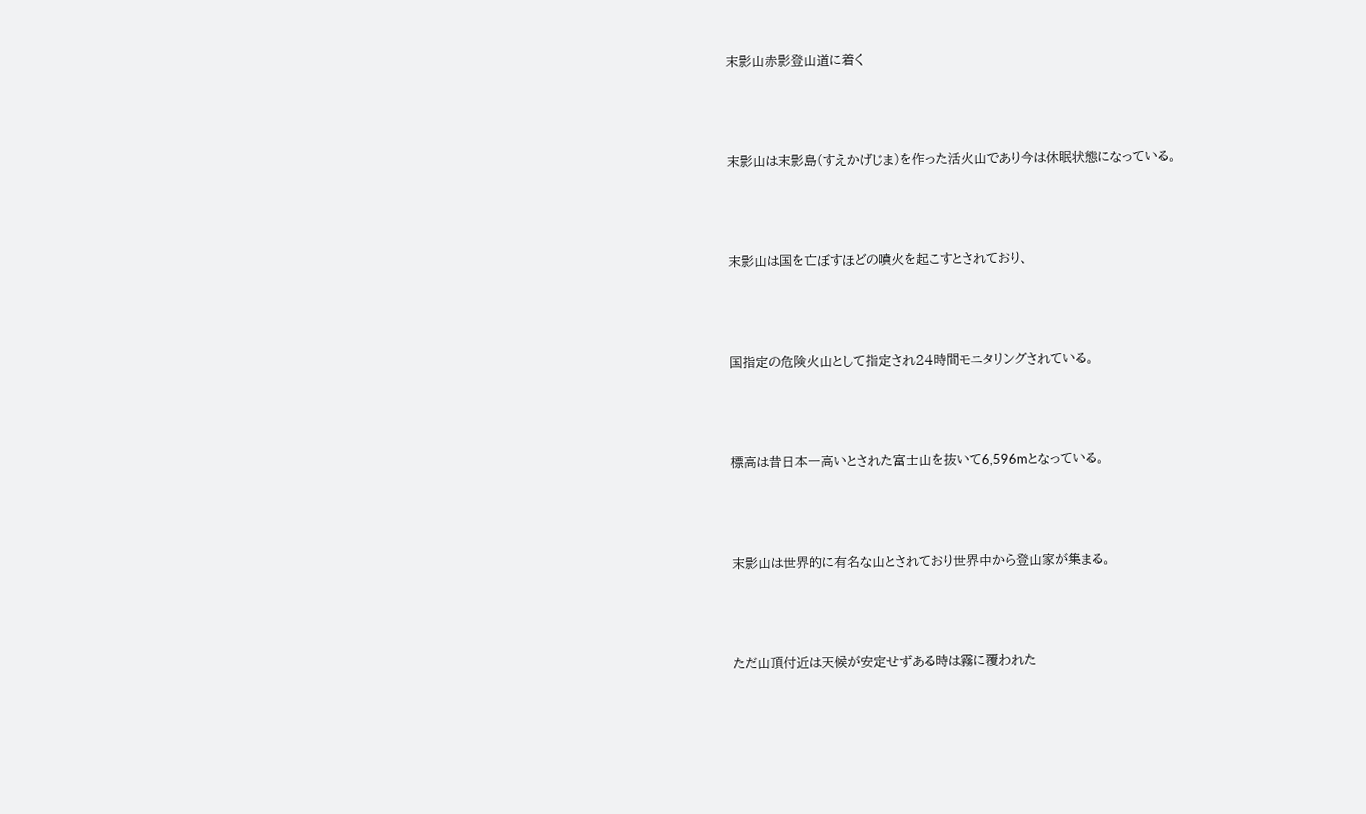末影山赤影登山道に着く



末影山は末影島(すえかげじま)を作った活火山であり今は休眠状態になっている。



末影山は国を亡ぼすほどの噴火を起こすとされており、



国指定の危険火山として指定され24時間モニタリングされている。



標高は昔日本一高いとされた富士山を抜いて6,596mとなっている。



末影山は世界的に有名な山とされており世界中から登山家が集まる。



ただ山頂付近は天候が安定せずある時は霧に覆われた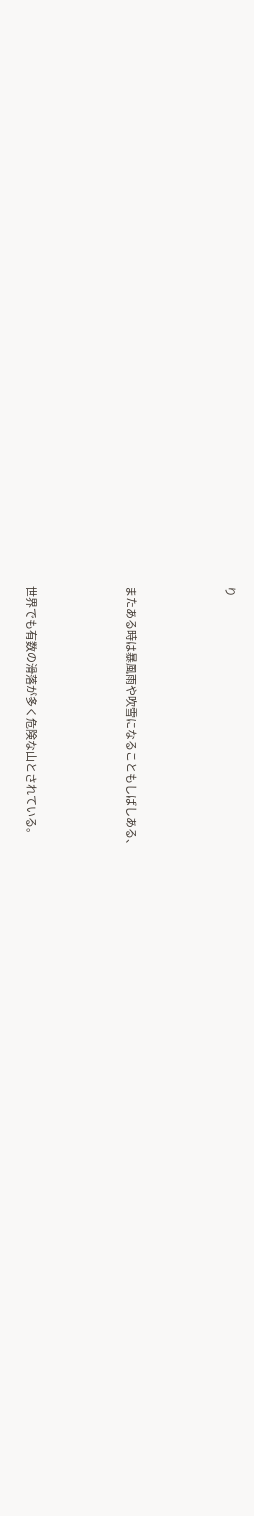り



またある時は暴風雨や吹雪になることもしばしある、



世界でも有数の滑落が多く危険な山とされている。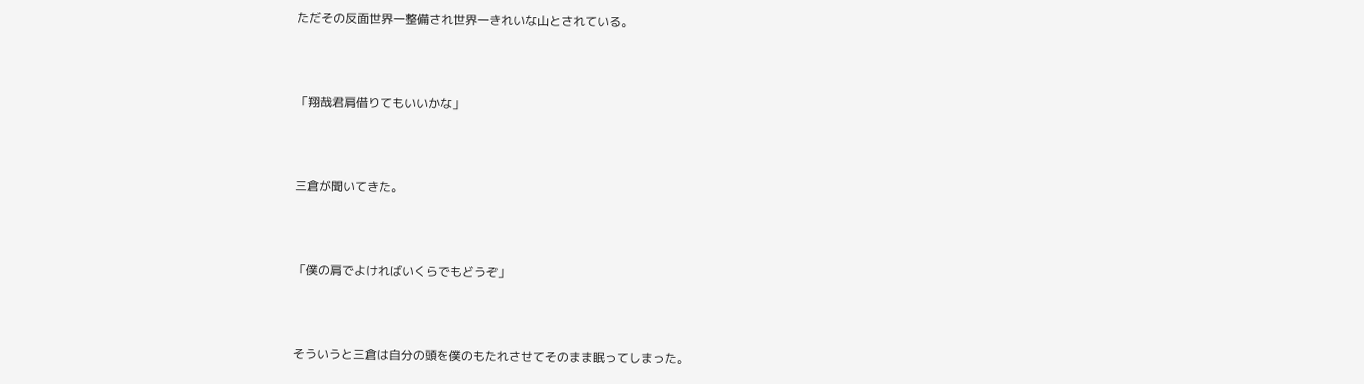ただその反面世界一整備され世界一きれいな山とされている。



「翔哉君肩借りてもいいかな」



三倉が聞いてきた。



「僕の肩でよければいくらでもどうぞ」



そういうと三倉は自分の頭を僕のもたれさせてそのまま眠ってしまった。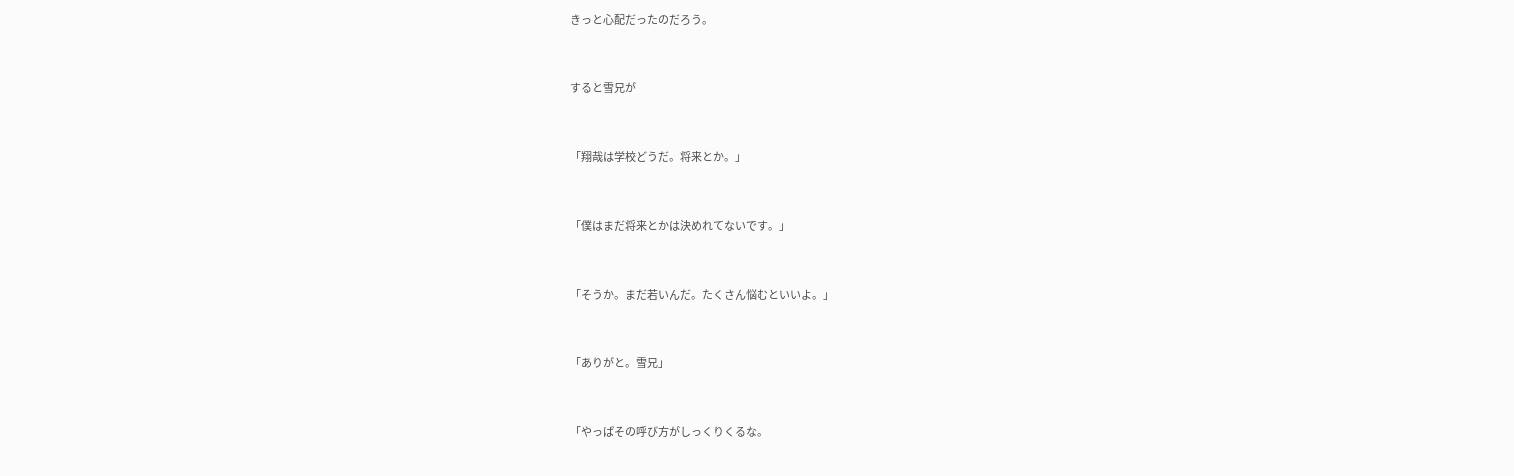きっと心配だったのだろう。



すると雪兄が



「翔哉は学校どうだ。将来とか。」



「僕はまだ将来とかは決めれてないです。」



「そうか。まだ若いんだ。たくさん悩むといいよ。」



「ありがと。雪兄」



「やっぱその呼び方がしっくりくるな。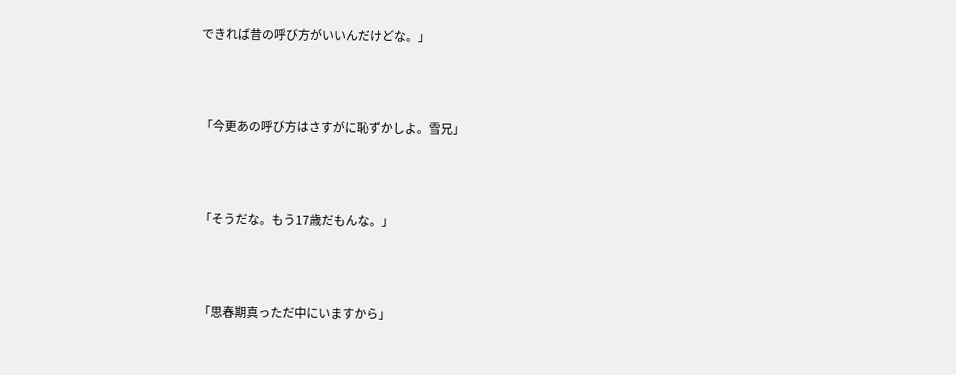できれば昔の呼び方がいいんだけどな。」



「今更あの呼び方はさすがに恥ずかしよ。雪兄」



「そうだな。もう17歳だもんな。」



「思春期真っただ中にいますから」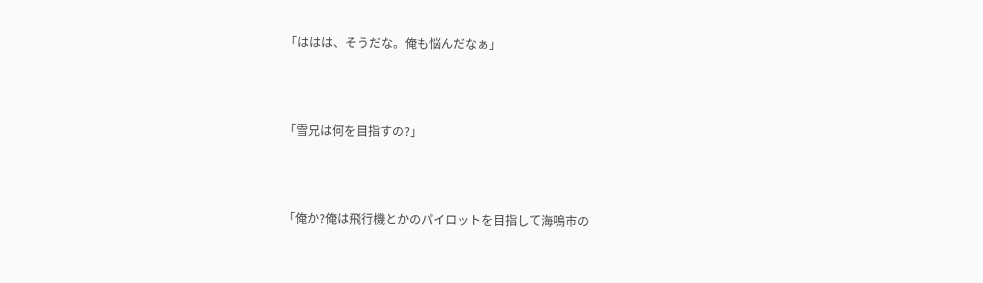「ははは、そうだな。俺も悩んだなぁ」



「雪兄は何を目指すの?」



「俺か?俺は飛行機とかのパイロットを目指して海鳴市の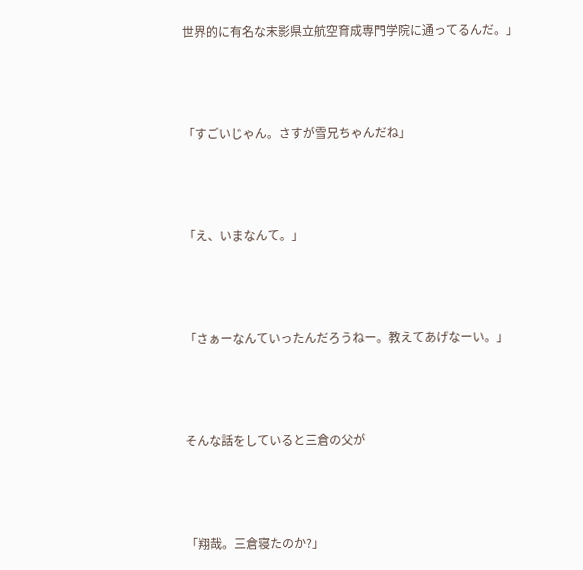世界的に有名な末影県立航空育成専門学院に通ってるんだ。」



「すごいじゃん。さすが雪兄ちゃんだね」



「え、いまなんて。」



「さぁーなんていったんだろうねー。教えてあげなーい。」



そんな話をしていると三倉の父が



「翔哉。三倉寝たのか?」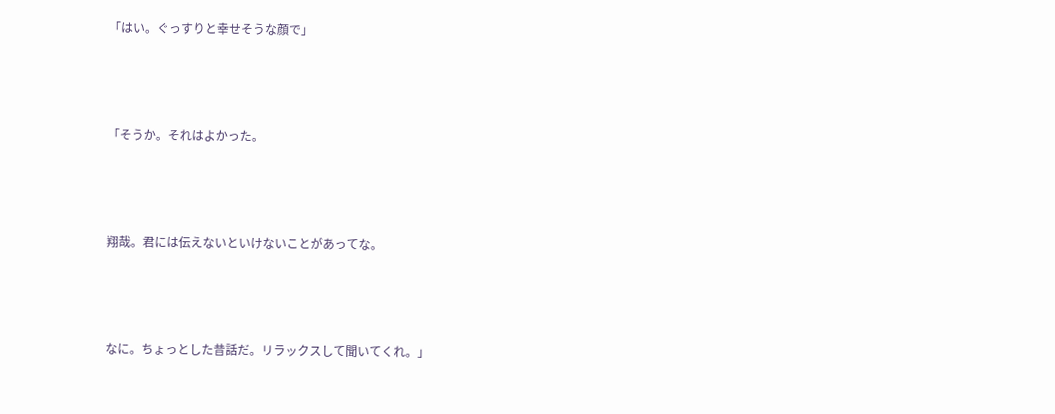「はい。ぐっすりと幸せそうな顔で」



「そうか。それはよかった。



翔哉。君には伝えないといけないことがあってな。



なに。ちょっとした昔話だ。リラックスして聞いてくれ。」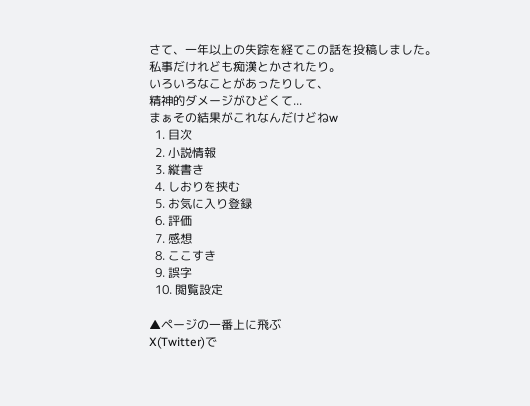さて、一年以上の失踪を経てこの話を投稿しました。
私事だけれども痴漢とかされたり。
いろいろなことがあったりして、
精神的ダメージがひどくて...
まぁその結果がこれなんだけどねw
  1. 目次
  2. 小説情報
  3. 縦書き
  4. しおりを挟む
  5. お気に入り登録
  6. 評価
  7. 感想
  8. ここすき
  9. 誤字
  10. 閲覧設定

▲ページの一番上に飛ぶ
X(Twitter)で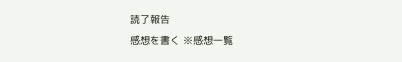読了報告
感想を書く ※感想一覧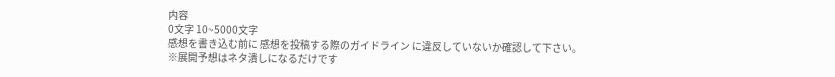内容
0文字 10~5000文字
感想を書き込む前に 感想を投稿する際のガイドライン に違反していないか確認して下さい。
※展開予想はネタ潰しになるだけです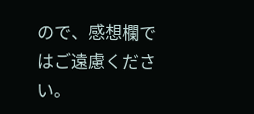ので、感想欄ではご遠慮ください。